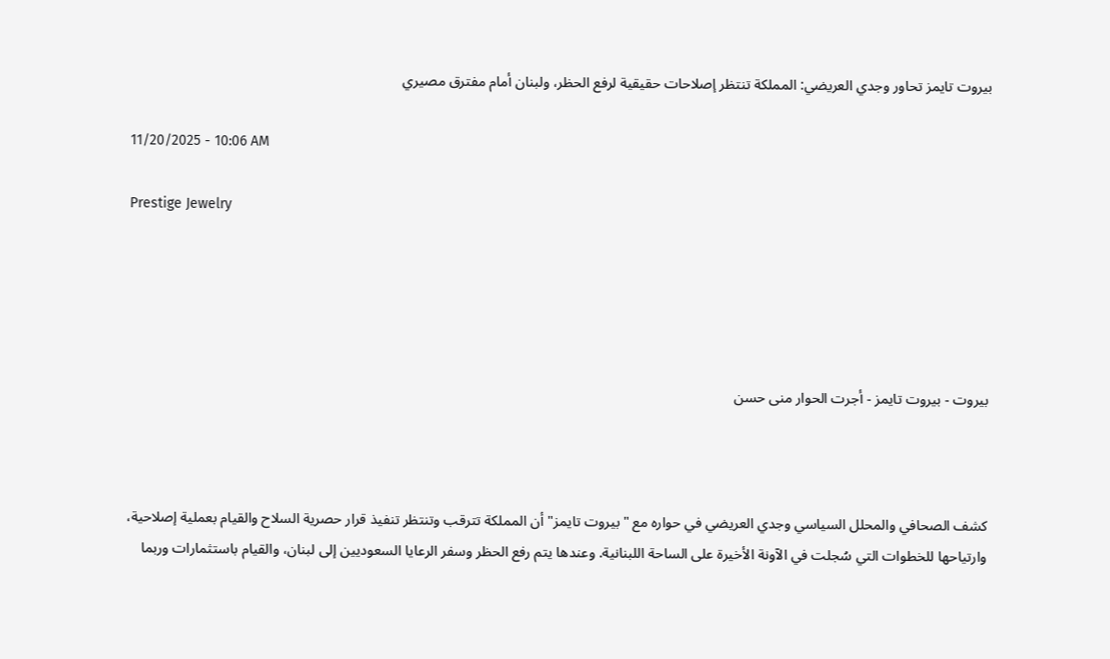بيروت تايمز تحاور وجدي العريضي: المملكة تنتظر إصلاحات حقيقية لرفع الحظر، ولبنان أمام مفترق مصيري

11/20/2025 - 10:06 AM

Prestige Jewelry





بيروت - بيروت تايمز - أجرت الحوار منى حسن



كشف الصحافي والمحلل السياسي وجدي العريضي في حواره مع "بيروت تايمز" أن المملكة تترقب وتنتظر تنفيذ قرار حصرية السلاح والقيام بعملية إصلاحية، وارتياحها للخطوات التي سُجلت في الآونة الأخيرة على الساحة اللبنانية. وعندها يتم رفع الحظر وسفر الرعايا السعوديين إلى لبنان، والقيام باستثمارات وربما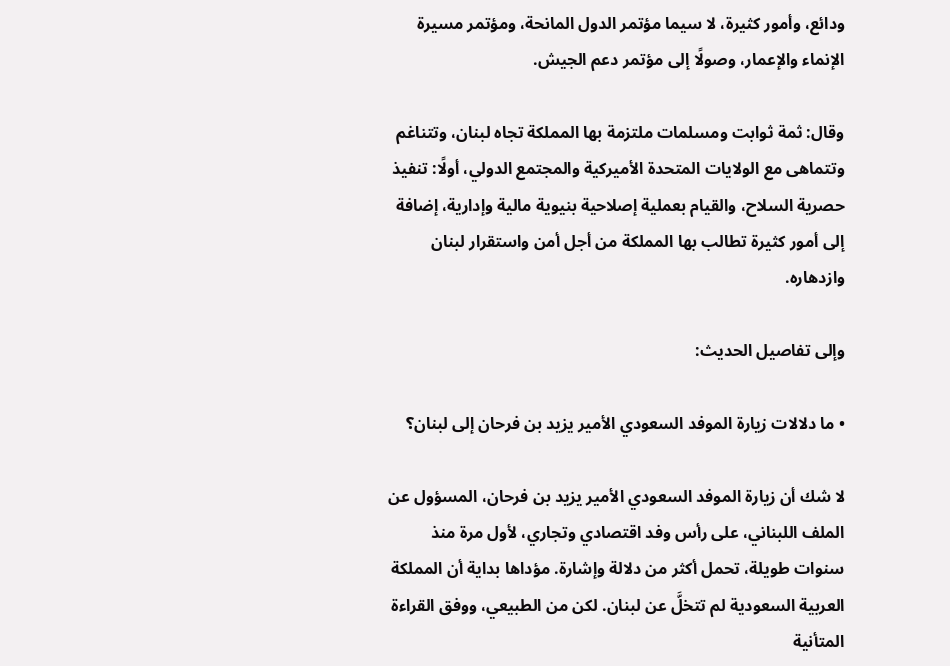ودائع، وأمور كثيرة، لا سيما مؤتمر الدول المانحة، ومؤتمر مسيرة الإنماء والإعمار، وصولًا إلى مؤتمر دعم الجيش.

وقال: ثمة ثوابت ومسلمات ملتزمة بها المملكة تجاه لبنان، وتتناغم وتتماهى مع الولايات المتحدة الأميركية والمجتمع الدولي، أولًا: تنفيذ حصرية السلاح، والقيام بعملية إصلاحية بنيوية مالية وإدارية، إضافة إلى أمور كثيرة تطالب بها المملكة من أجل أمن واستقرار لبنان وازدهاره.

وإلى تفاصيل الحديث:

• ما دلالات زيارة الموفد السعودي الأمير يزيد بن فرحان إلى لبنان؟

لا شك أن زيارة الموفد السعودي الأمير يزيد بن فرحان، المسؤول عن الملف اللبناني، على رأس وفد اقتصادي وتجاري، لأول مرة منذ سنوات طويلة، تحمل أكثر من دلالة وإشارة. مؤداها بداية أن المملكة العربية السعودية لم تتخلَّ عن لبنان. لكن من الطبيعي، ووفق القراءة المتأنية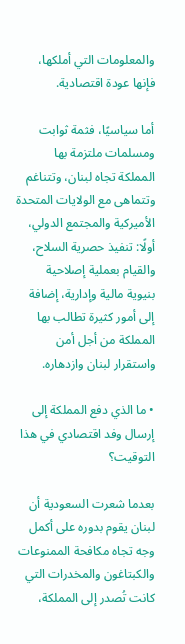والمعلومات التي أملكها، فإنها عودة اقتصادية.

أما سياسيًا، فثمة ثوابت ومسلمات ملتزمة بها المملكة تجاه لبنان، وتتناغم وتتماهى مع الولايات المتحدة الأميركية والمجتمع الدولي، أولًا: تنفيذ حصرية السلاح، والقيام بعملية إصلاحية بنيوية مالية وإدارية، إضافة إلى أمور كثيرة تطالب بها المملكة من أجل أمن واستقرار لبنان وازدهاره.

• ما الذي دفع المملكة إلى إرسال وفد اقتصادي في هذا التوقيت؟

بعدما شعرت السعودية أن لبنان يقوم بدوره على أكمل وجه تجاه مكافحة الممنوعات والكبتاغون والمخدرات التي كانت تُصدر إلى المملكة،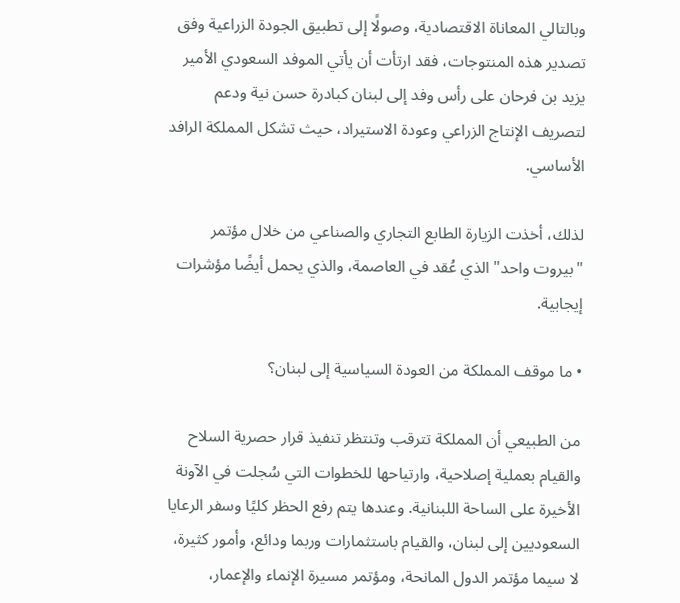وبالتالي المعاناة الاقتصادية، وصولًا إلى تطبيق الجودة الزراعية وفق تصدير هذه المنتوجات، فقد ارتأت أن يأتي الموفد السعودي الأمير يزيد بن فرحان على رأس وفد إلى لبنان كبادرة حسن نية ودعم لتصريف الإنتاج الزراعي وعودة الاستيراد، حيث تشكل المملكة الرافد الأساسي.

لذلك، أخذت الزيارة الطابع التجاري والصناعي من خلال مؤتمر "بيروت واحد" الذي عُقد في العاصمة، والذي يحمل أيضًا مؤشرات إيجابية.

• ما موقف المملكة من العودة السياسية إلى لبنان؟

من الطبيعي أن المملكة تترقب وتنتظر تنفيذ قرار حصرية السلاح والقيام بعملية إصلاحية، وارتياحها للخطوات التي سُجلت في الآونة الأخيرة على الساحة اللبنانية. وعندها يتم رفع الحظر كليًا وسفر الرعايا السعوديين إلى لبنان، والقيام باستثمارات وربما ودائع، وأمور كثيرة، لا سيما مؤتمر الدول المانحة، ومؤتمر مسيرة الإنماء والإعمار،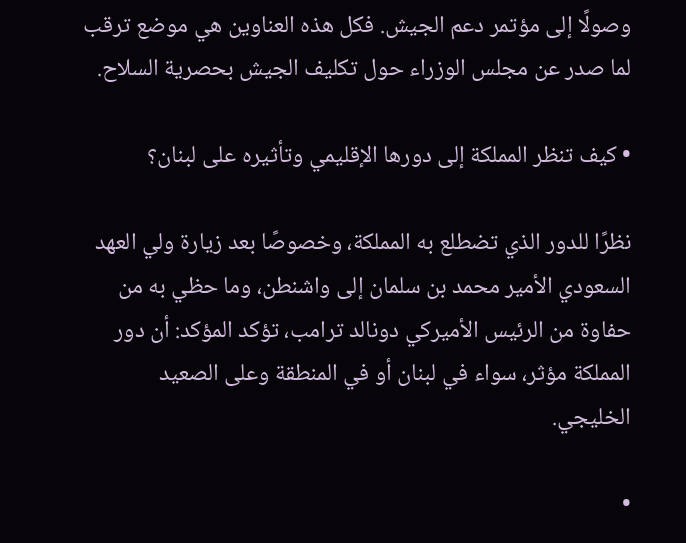وصولًا إلى مؤتمر دعم الجيش. فكل هذه العناوين هي موضع ترقب لما صدر عن مجلس الوزراء حول تكليف الجيش بحصرية السلاح.

• كيف تنظر المملكة إلى دورها الإقليمي وتأثيره على لبنان؟

نظرًا للدور الذي تضطلع به المملكة، وخصوصًا بعد زيارة ولي العهد السعودي الأمير محمد بن سلمان إلى واشنطن، وما حظي به من حفاوة من الرئيس الأميركي دونالد ترامب، تؤكد المؤكد: أن دور المملكة مؤثر، سواء في لبنان أو في المنطقة وعلى الصعيد الخليجي.

•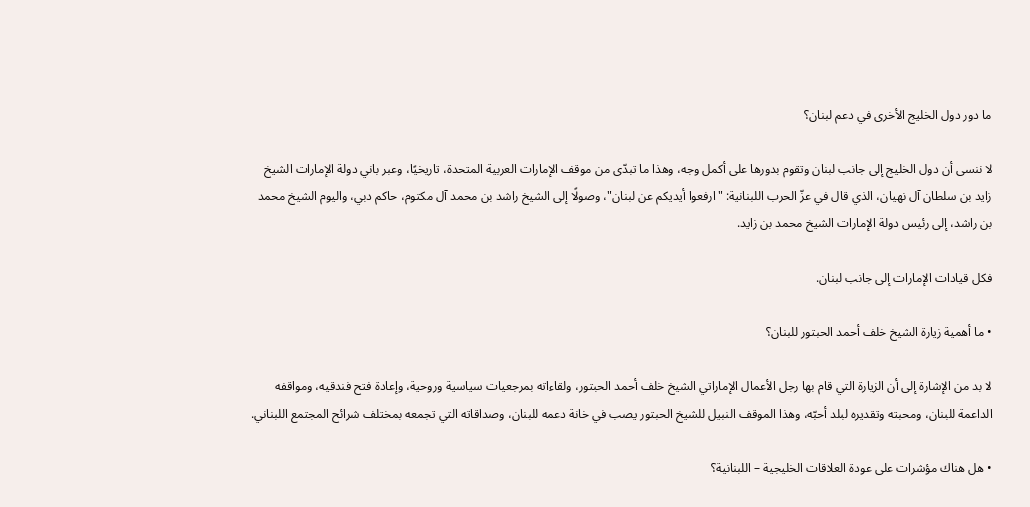ما دور دول الخليج الأخرى في دعم لبنان؟

لا ننسى أن دول الخليج إلى جانب لبنان وتقوم بدورها على أكمل وجه، وهذا ما تبدّى من موقف الإمارات العربية المتحدة، تاريخيًا، وعبر باني دولة الإمارات الشيخ زايد بن سلطان آل نهيان، الذي قال في عزّ الحرب اللبنانية: "ارفعوا أيديكم عن لبنان"، وصولًا إلى الشيخ راشد بن محمد آل مكتوم، حاكم دبي، واليوم الشيخ محمد بن راشد، إلى رئيس دولة الإمارات الشيخ محمد بن زايد.

فكل قيادات الإمارات إلى جانب لبنان.

• ما أهمية زيارة الشيخ خلف أحمد الحبتور للبنان؟

لا بد من الإشارة إلى أن الزيارة التي قام بها رجل الأعمال الإماراتي الشيخ خلف أحمد الحبتور، ولقاءاته بمرجعيات سياسية وروحية، وإعادة فتح فندقيه، ومواقفه الداعمة للبنان، ومحبته وتقديره لبلد أحبّه، وهذا الموقف النبيل للشيخ الحبتور يصب في خانة دعمه للبنان، وصداقاته التي تجمعه بمختلف شرائح المجتمع اللبناني.

• هل هناك مؤشرات على عودة العلاقات الخليجية – اللبنانية؟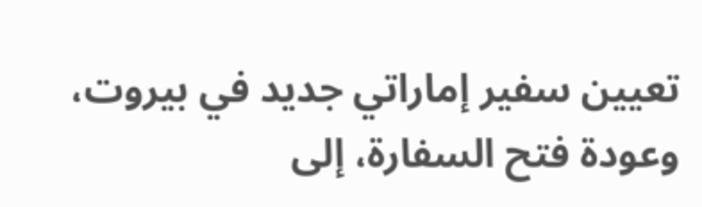تعيين سفير إماراتي جديد في بيروت، وعودة فتح السفارة، إلى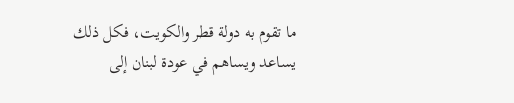ما تقوم به دولة قطر والكويت، فكل ذلك يساعد ويساهم في عودة لبنان إلى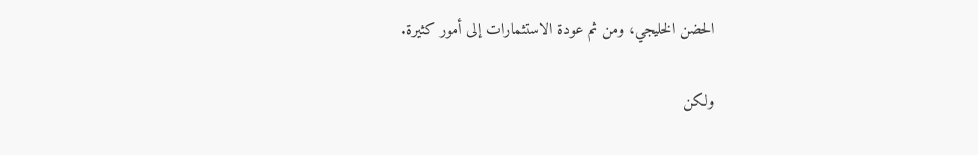الحضن الخليجي، ومن ثم عودة الاستثمارات إلى أمور كثيرة.

ولكن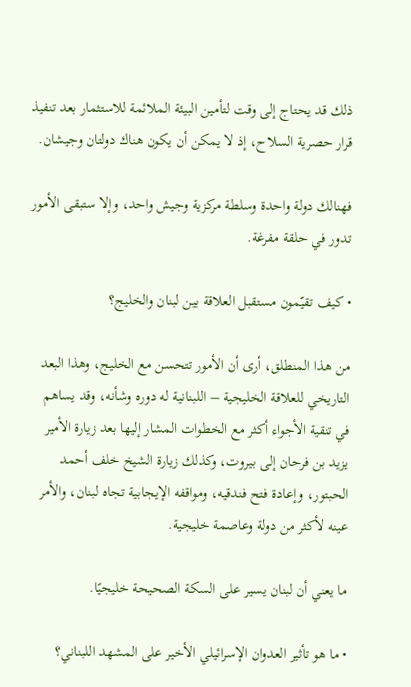ذلك قد يحتاج إلى وقت لتأمين البيئة الملائمة للاستثمار بعد تنفيذ قرار حصرية السلاح، إذ لا يمكن أن يكون هناك دولتان وجيشان.

فهنالك دولة واحدة وسلطة مركزية وجيش واحد، وإلا ستبقى الأمور تدور في حلقة مفرغة.

• كيف تقيّمون مستقبل العلاقة بين لبنان والخليج؟

من هذا المنطلق، أرى أن الأمور تتحسن مع الخليج، وهذا البعد التاريخي للعلاقة الخليجية – اللبنانية له دوره وشأنه، وقد يساهم في تنقية الأجواء أكثر مع الخطوات المشار إليها بعد زيارة الأمير يزيد بن فرحان إلى بيروت، وكذلك زيارة الشيخ خلف أحمد الحبتور، وإعادة فتح فندقيه، ومواقفه الإيجابية تجاه لبنان، والأمر عينه لأكثر من دولة وعاصمة خليجية.

ما يعني أن لبنان يسير على السكة الصحيحة خليجيًا.

• ما هو تأثير العدوان الإسرائيلي الأخير على المشهد اللبناني؟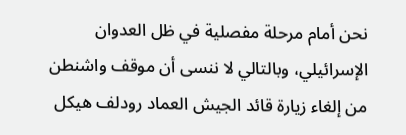نحن أمام مرحلة مفصلية في ظل العدوان الإسرائيلي، وبالتالي لا ننسى أن موقف واشنطن من إلغاء زيارة قائد الجيش العماد رودلف هيكل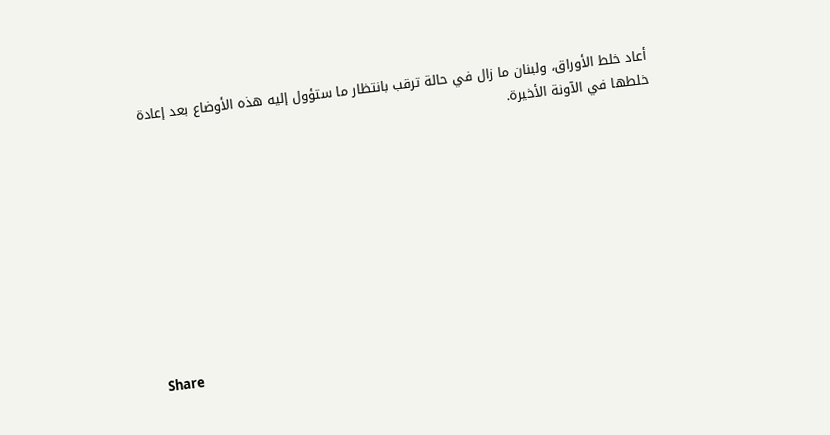أعاد خلط الأوراق، ولبنان ما زال في حالة ترقب بانتظار ما ستؤول إليه هذه الأوضاع بعد إعادة خلطها في الآونة الأخيرة.









Share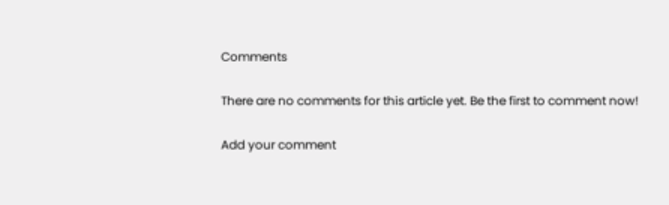Comments

There are no comments for this article yet. Be the first to comment now!

Add your comment